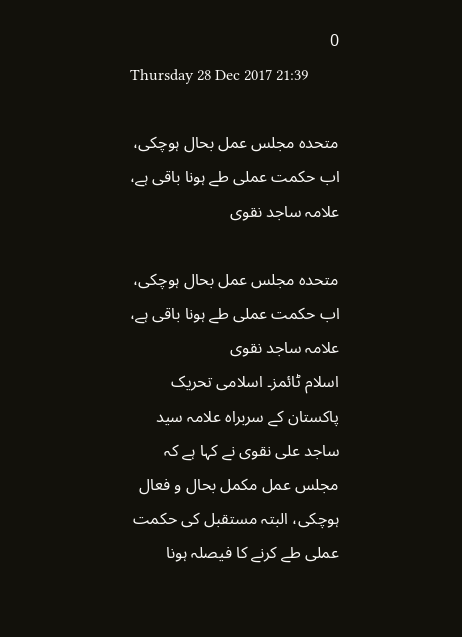0
Thursday 28 Dec 2017 21:39

متحدہ مجلس عمل بحال ہوچکی، اب حکمت عملی طے ہونا باقی ہے، علامہ ساجد نقوی

متحدہ مجلس عمل بحال ہوچکی، اب حکمت عملی طے ہونا باقی ہے، علامہ ساجد نقوی
اسلام ٹائمز۔ اسلامی تحریک پاکستان کے سربراہ علامہ سید ساجد علی نقوی نے کہا ہے کہ مجلس عمل مکمل بحال و فعال ہوچکی، البتہ مستقبل کی حکمت عملی طے کرنے کا فیصلہ ہونا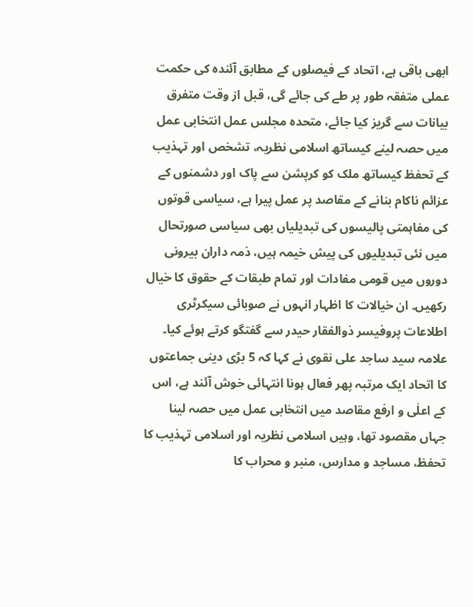ابھی باقی ہے، اتحاد کے فیصلوں کے مطابق آئندہ کی حکمت عملی متفقہ طور پر طے کی جائے گی، قبل از وقت متفرق بیانات سے گریز کیا جائے، متحدہ مجلس عمل انتخابی عمل میں حصہ لینے کیساتھ اسلامی نظریہ، تشخص اور تہذیب کے تحفظ کیساتھ ملک کو کرپشن سے پاک اور دشمنوں کے عزائم ناکام بنانے کے مقاصد پر عمل پیرا ہے، سیاسی قوتوں کی مفاہمتی پالیسوں کی تبدیلیاں بھی سیاسی صورتحال میں نئی تبدیلیوں کی پیش خیمہ ہیں، ذمہ داران بیرونی دوروں میں قومی مفادات اور تمام طبقات کے حقوق کا خیال رکھیں۔ ان خیالات کا اظہار انہوں نے صوبائی سیکرٹری اطلاعات پروفیسر ذوالفقار حیدر سے گفتگو کرتے ہوئے کیا۔ علامہ سید ساجد علی نقوی نے کہا کہ 5 بڑی دینی جماعتوں کا اتحاد ایک مرتبہ پھر فعال ہونا انتہائی خوش آئند ہے، اس کے اعلٰی و ارفع مقاصد میں انتخابی عمل میں حصہ لینا جہاں مقصود تھا، وہیں اسلامی نظریہ اور اسلامی تہذیب کا تحفظ، مساجد و مدارس، منبر و محراب کا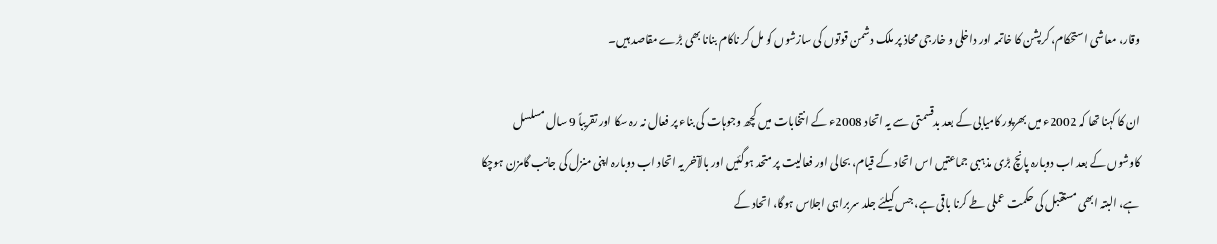وقار، معاشی استحکام، کرپشن کا خاتمہ اور داخلی و خارجی محاذ پر ملک دشمن قوتوں کی سازشوں کو مل کر ناکام بنانا بھی بڑے مقاصد ہیں۔

ان کا کہنا تھا کہ 2002ء میں بھرپور کامیابی کے بعد بدقسمتی سے یہ اتحاد 2008ء کے انتخابات میں کچھ وجوہات کی بناء پر فعال نہ رہ سکا اور تقریباً 9 سال مسلسل کاوشوں کے بعد اب دوبارہ پانچ بڑی مذہبی جماعتیں اس اتحاد کے قیام، بحالی اور فعالیت پر متحد ہوگئیں اور بالآخر یہ اتحاد اب دوبارہ اپنی منزل کی جانب گامزن ہوچکا ہے، البتہ ابھی مستقبل کی حکمت عملی طے کرنا باقی ہے، جس کیلئے جلد سربراہی اجلاس ہوگا، اتحاد کے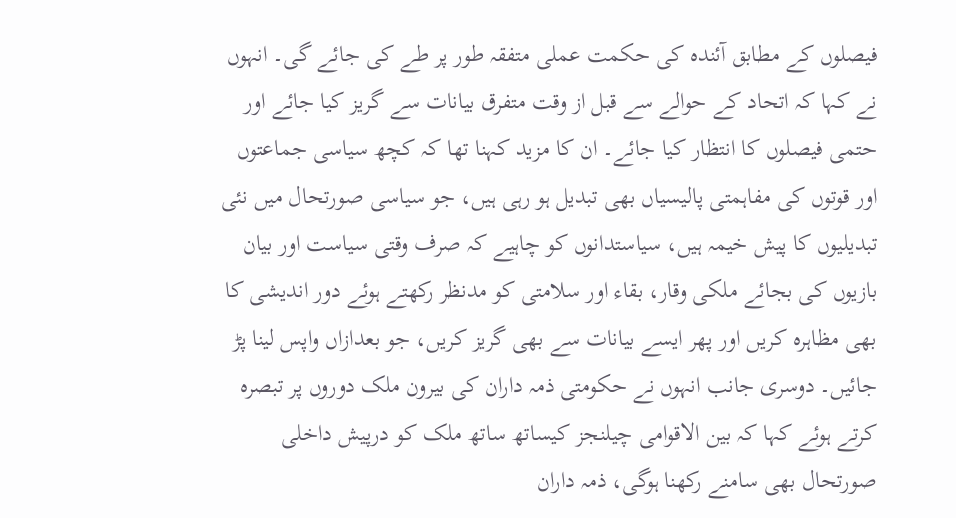فیصلوں کے مطابق آئندہ کی حکمت عملی متفقہ طور پر طے کی جائے گی۔ انہوں نے کہا کہ اتحاد کے حوالے سے قبل از وقت متفرق بیانات سے گریز کیا جائے اور حتمی فیصلوں کا انتظار کیا جائے۔ ان کا مزید کہنا تھا کہ کچھ سیاسی جماعتوں اور قوتوں کی مفاہمتی پالیسیاں بھی تبدیل ہو رہی ہیں، جو سیاسی صورتحال میں نئی تبدیلیوں کا پیش خیمہ ہیں، سیاستدانوں کو چاہیے کہ صرف وقتی سیاست اور بیان بازیوں کی بجائے ملکی وقار، بقاء اور سلامتی کو مدنظر رکھتے ہوئے دور اندیشی کا بھی مظاہرہ کریں اور پھر ایسے بیانات سے بھی گریز کریں، جو بعدازاں واپس لینا پڑ جائیں۔ دوسری جانب انہوں نے حکومتی ذمہ داران کی بیرون ملک دوروں پر تبصرہ کرتے ہوئے کہا کہ بین الاقوامی چیلنجز کیساتھ ساتھ ملک کو درپیش داخلی صورتحال بھی سامنے رکھنا ہوگی، ذمہ داران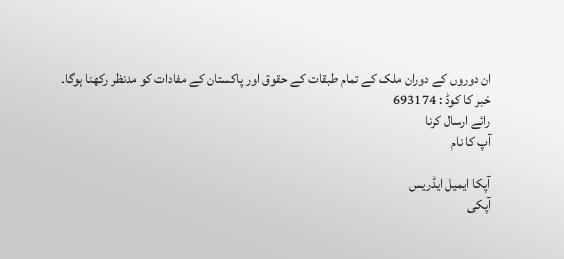ان دوروں کے دوران ملک کے تمام طبقات کے حقوق اور پاکستان کے مفادات کو مدنظر رکھنا ہوگا۔
خبر کا کوڈ : 693174
رائے ارسال کرنا
آپ کا نام

آپکا ایمیل ایڈریس
آپکی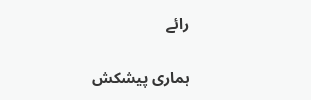رائے

ہماری پیشکش